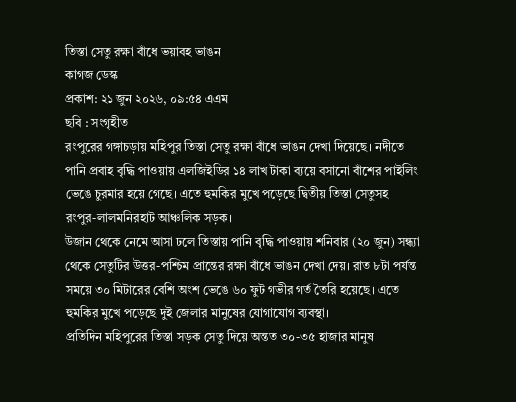তিস্তা সেতু রক্ষা বাঁধে ভয়াবহ ভাঙন
কাগজ ডেস্ক
প্রকাশ: ২১ জুন ২০২৬, ০৯:৫৪ এএম
ছবি : সংগৃহীত
রংপুরের গঙ্গাচড়ায় মহিপুর তিস্তা সেতু রক্ষা বাঁধে ভাঙন দেখা দিয়েছে। নদীতে পানি প্রবাহ বৃদ্ধি পাওয়ায় এলজিইডির ১৪ লাখ টাকা ব্যয়ে বসানো বাঁশের পাইলিং ভেঙে চুরমার হয়ে গেছে। এতে হুমকির মুখে পড়েছে দ্বিতীয় তিস্তা সেতুসহ রংপুর-লালমনিরহাট আঞ্চলিক সড়ক।
উজান থেকে নেমে আসা ঢলে তিস্তায় পানি বৃদ্ধি পাওয়ায় শনিবার (২০ জুন) সন্ধ্যা থেকে সেতুটির উত্তর-পশ্চিম প্রান্তের রক্ষা বাঁধে ভাঙন দেখা দেয়। রাত ৮টা পর্যন্ত সময়ে ৩০ মিটারের বেশি অংশ ভেঙে ৬০ ফুট গভীর গর্ত তৈরি হয়েছে। এতে হুমকির মুখে পড়েছে দুই জেলার মানুষের যোগাযোগ ব্যবস্থা।
প্রতিদিন মহিপুরের তিস্তা সড়ক সেতু দিয়ে অন্তত ৩০-৩৫ হাজার মানুষ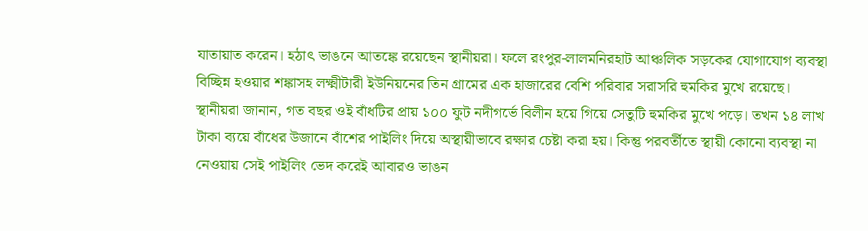যাতায়াত করেন। হঠাৎ ভাঙনে আতঙ্কে রয়েছেন স্থানীয়রা। ফলে রংপুর-লালমনিরহাট আঞ্চলিক সড়কের যোগাযোগ ব্যবস্থা বিচ্ছিন্ন হওয়ার শঙ্কাসহ লক্ষ্মীটারী ইউনিয়নের তিন গ্রামের এক হাজারের বেশি পরিবার সরাসরি হুমকির মুখে রয়েছে।
স্থানীয়রা জানান, গত বছর ওই বাঁধটির প্রায় ১০০ ফুট নদীগর্ভে বিলীন হয়ে গিয়ে সেতুটি হুমকির মুখে পড়ে। তখন ১৪ লাখ টাকা ব্যয়ে বাঁধের উজানে বাঁশের পাইলিং দিয়ে অস্থায়ীভাবে রক্ষার চেষ্টা করা হয়। কিন্তু পরবর্তীতে স্থায়ী কোনো ব্যবস্থা না নেওয়ায় সেই পাইলিং ভেদ করেই আবারও ভাঙন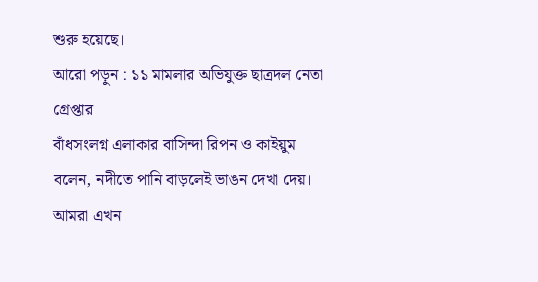শুরু হয়েছে।
আরো পড়ুন : ১১ মামলার অভিযুক্ত ছাত্রদল নেতা গ্রেপ্তার
বাঁধসংলগ্ন এলাকার বাসিন্দা রিপন ও কাইয়ুম বলেন, নদীতে পানি বাড়লেই ভাঙন দেখা দেয়। আমরা এখন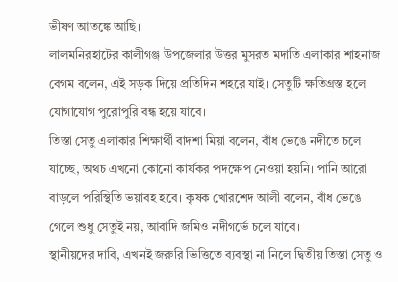ভীষণ আতঙ্কে আছি।
লালমনিরহাটের কালীগঞ্জ উপজেলার উত্তর মুসরত মদাতি এলাকার শাহনাজ বেগম বলেন, এই সড়ক দিয়ে প্রতিদিন শহরে যাই। সেতুটি ক্ষতিগ্রস্ত হলে যোগাযোগ পুরোপুরি বন্ধ হয়ে যাবে।
তিস্তা সেতু এলাকার শিক্ষার্থী বাদশা মিয়া বলেন, বাঁধ ভেঙে নদীতে চলে যাচ্ছে, অথচ এখনো কোনো কার্যকর পদক্ষেপ নেওয়া হয়নি। পানি আরো বাড়লে পরিস্থিতি ভয়াবহ হবে। কৃষক খোরশেদ আলী বলেন, বাঁধ ভেঙে গেলে শুধু সেতুই নয়, আবাদি জমিও নদীগর্ভে চলে যাবে।
স্থানীয়দের দাবি, এখনই জরুরি ভিত্তিতে ব্যবস্থা না নিলে দ্বিতীয় তিস্তা সেতু ও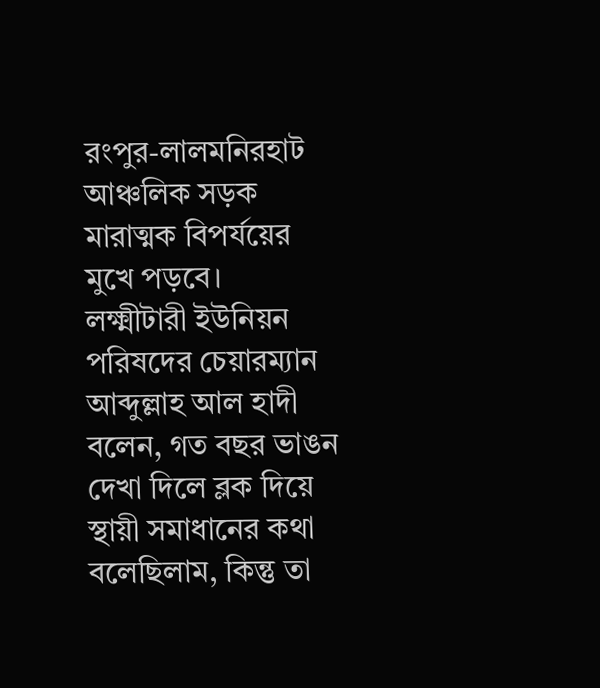রংপুর-লালমনিরহাট আঞ্চলিক সড়ক মারাত্মক বিপর্যয়ের মুখে পড়বে।
লক্ষ্মীটারী ইউনিয়ন পরিষদের চেয়ারম্যান আব্দুল্লাহ আল হাদী বলেন, গত বছর ভাঙন দেখা দিলে ব্লক দিয়ে স্থায়ী সমাধানের কথা বলেছিলাম, কিন্তু তা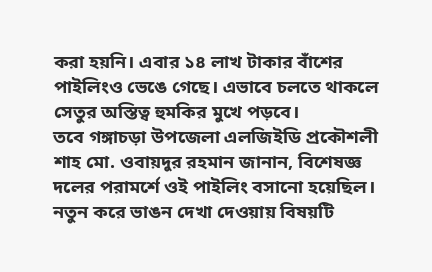করা হয়নি। এবার ১৪ লাখ টাকার বাঁশের পাইলিংও ভেঙে গেছে। এভাবে চলতে থাকলে সেতুর অস্তিত্ব হুমকির মুখে পড়বে।
তবে গঙ্গাচড়া উপজেলা এলজিইডি প্রকৌশলী শাহ মো. ওবায়দুর রহমান জানান, বিশেষজ্ঞ দলের পরামর্শে ওই পাইলিং বসানো হয়েছিল। নতুন করে ভাঙন দেখা দেওয়ায় বিষয়টি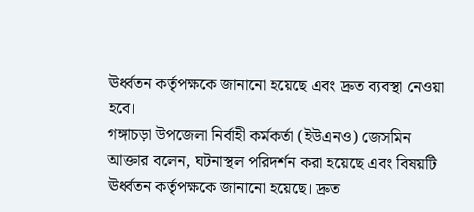ঊর্ধ্বতন কর্তৃপক্ষকে জানানো হয়েছে এবং দ্রুত ব্যবস্থা নেওয়া হবে।
গঙ্গাচড়া উপজেলা নির্বাহী কর্মকর্তা (ইউএনও) জেসমিন আক্তার বলেন, ঘটনাস্থল পরিদর্শন করা হয়েছে এবং বিষয়টি ঊর্ধ্বতন কর্তৃপক্ষকে জানানো হয়েছে। দ্রুত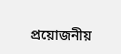প্রয়োজনীয়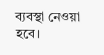ব্যবস্থা নেওয়া হবে।